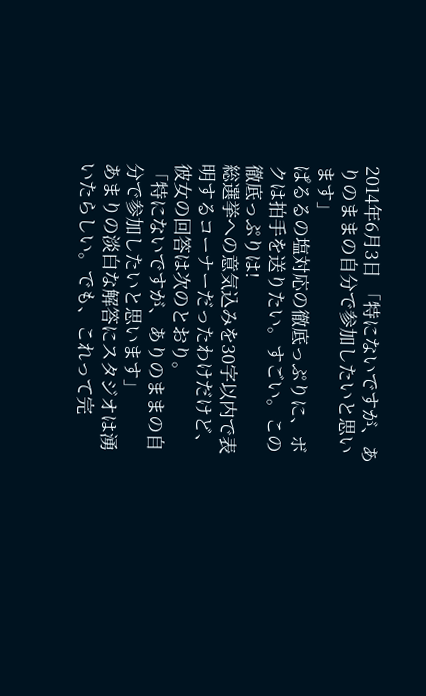2014年6月3日 「特にないですが、ありのままの自分で参加したいと思います」
ぱるるの塩対応の徹底っぷりに、ボクは拍手を送りたい。すごい。この徹底っぷりは!
総選挙への意気込みを30字以内で表明するコーナーだったわけだけど、彼女の回答は次のとおり。
「特にないですが、ありのままの自分で参加したいと思います」
あまりの淡白な解答にスタジオは湧いたらしい。でも、これって完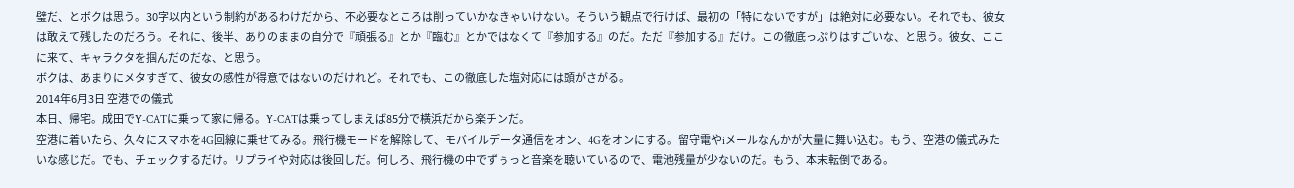璧だ、とボクは思う。30字以内という制約があるわけだから、不必要なところは削っていかなきゃいけない。そういう観点で行けば、最初の「特にないですが」は絶対に必要ない。それでも、彼女は敢えて残したのだろう。それに、後半、ありのままの自分で『頑張る』とか『臨む』とかではなくて『参加する』のだ。ただ『参加する』だけ。この徹底っぷりはすごいな、と思う。彼女、ここに来て、キャラクタを掴んだのだな、と思う。
ボクは、あまりにメタすぎて、彼女の感性が得意ではないのだけれど。それでも、この徹底した塩対応には頭がさがる。
2014年6月3日 空港での儀式
本日、帰宅。成田でY-CATに乗って家に帰る。Y-CATは乗ってしまえば85分で横浜だから楽チンだ。
空港に着いたら、久々にスマホを4G回線に乗せてみる。飛行機モードを解除して、モバイルデータ通信をオン、4Gをオンにする。留守電やiメールなんかが大量に舞い込む。もう、空港の儀式みたいな感じだ。でも、チェックするだけ。リプライや対応は後回しだ。何しろ、飛行機の中でずぅっと音楽を聴いているので、電池残量が少ないのだ。もう、本末転倒である。